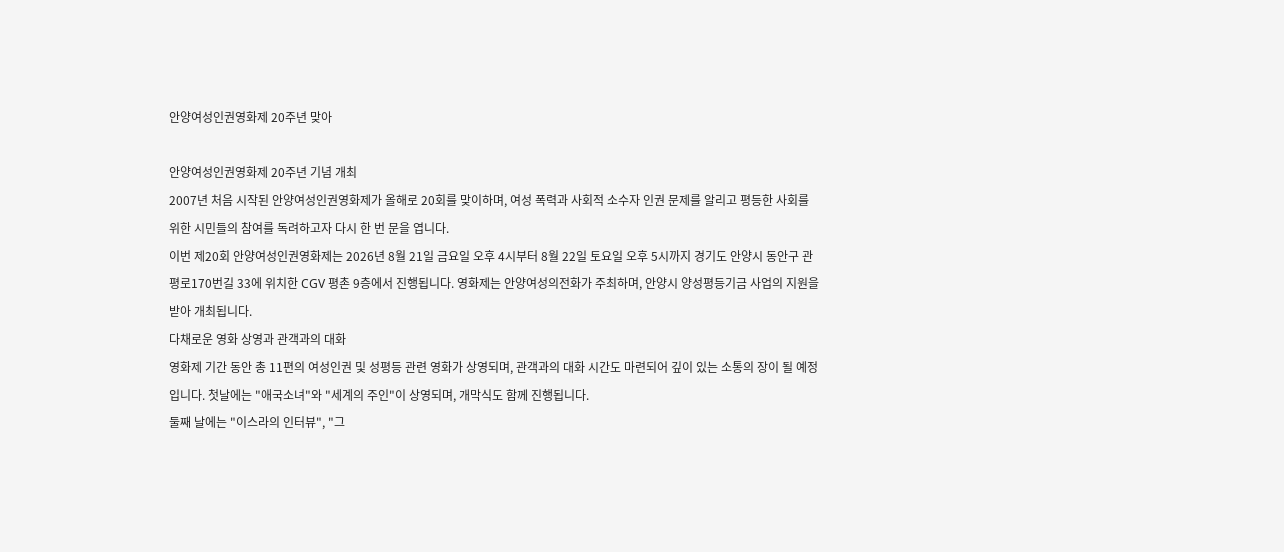안양여성인권영화제 20주년 맞아

안양여성인권영화제 20주년 기념 개최
2007년 처음 시작된 안양여성인권영화제가 올해로 20회를 맞이하며, 여성 폭력과 사회적 소수자 인권 문제를 알리고 평등한 사회를 위한 시민들의 참여를 독려하고자 다시 한 번 문을 엽니다.
이번 제20회 안양여성인권영화제는 2026년 8월 21일 금요일 오후 4시부터 8월 22일 토요일 오후 5시까지 경기도 안양시 동안구 관평로170번길 33에 위치한 CGV 평촌 9층에서 진행됩니다. 영화제는 안양여성의전화가 주최하며, 안양시 양성평등기금 사업의 지원을 받아 개최됩니다.
다채로운 영화 상영과 관객과의 대화
영화제 기간 동안 총 11편의 여성인권 및 성평등 관련 영화가 상영되며, 관객과의 대화 시간도 마련되어 깊이 있는 소통의 장이 될 예정입니다. 첫날에는 "애국소녀"와 "세계의 주인"이 상영되며, 개막식도 함께 진행됩니다.
둘째 날에는 "이스라의 인터뷰", "그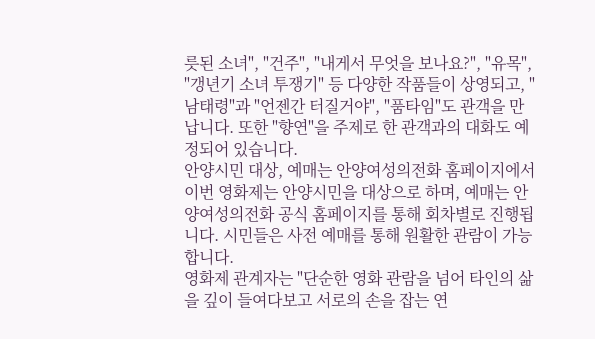릇된 소녀", "건주", "내게서 무엇을 보나요?", "유목", "갱년기 소녀 투쟁기" 등 다양한 작품들이 상영되고, "남태령"과 "언젠간 터질거야", "품타임"도 관객을 만납니다. 또한 "향연"을 주제로 한 관객과의 대화도 예정되어 있습니다.
안양시민 대상, 예매는 안양여성의전화 홈페이지에서
이번 영화제는 안양시민을 대상으로 하며, 예매는 안양여성의전화 공식 홈페이지를 통해 회차별로 진행됩니다. 시민들은 사전 예매를 통해 원활한 관람이 가능합니다.
영화제 관계자는 "단순한 영화 관람을 넘어 타인의 삶을 깊이 들여다보고 서로의 손을 잡는 연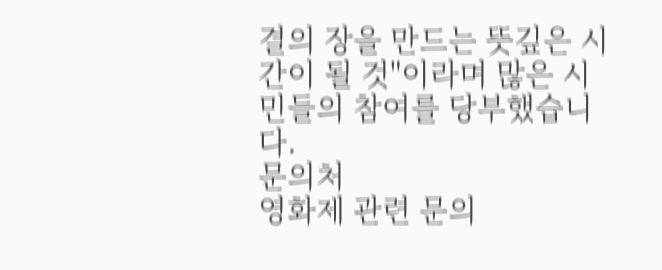결의 장을 만드는 뜻깊은 시간이 될 것"이라며 많은 시민들의 참여를 당부했습니다.
문의처
영화제 관련 문의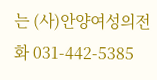는 (사)안양여성의전화 031-442-5385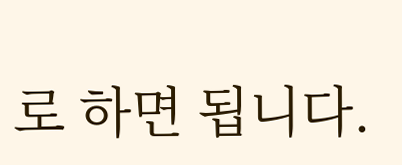로 하면 됩니다.